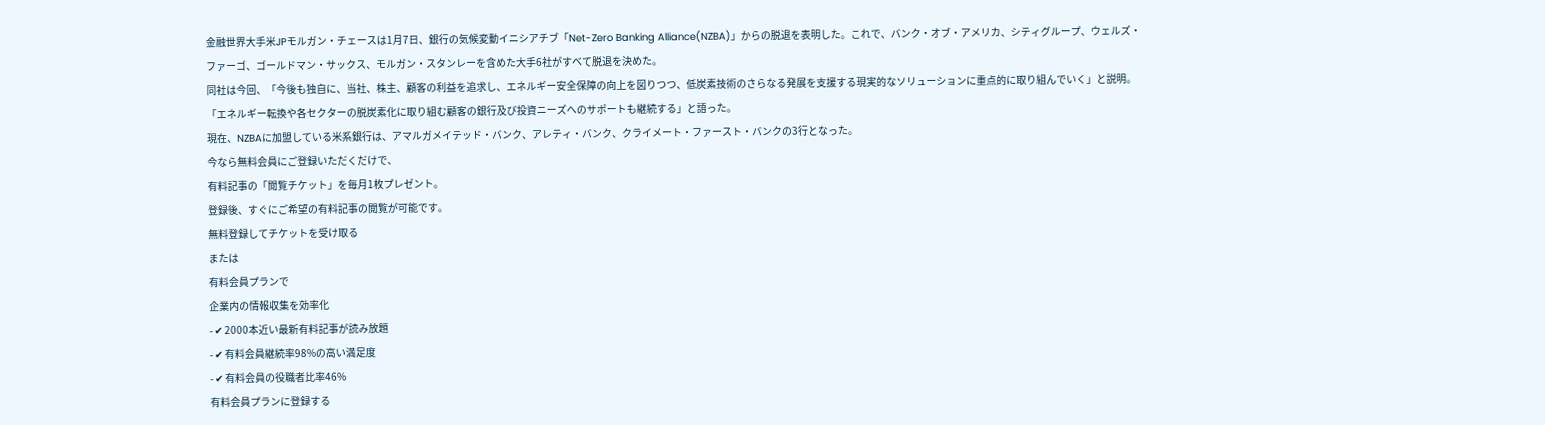金融世界大手米JPモルガン・チェースは1月7日、銀行の気候変動イニシアチブ「Net-Zero Banking Alliance(NZBA)」からの脱退を表明した。これで、バンク・オブ・アメリカ、シティグループ、ウェルズ・ファーゴ、ゴールドマン・サックス、モルガン・スタンレーを含めた大手6社がすべて脱退を決めた。
同社は今回、「今後も独自に、当社、株主、顧客の利益を追求し、エネルギー安全保障の向上を図りつつ、低炭素技術のさらなる発展を支援する現実的なソリューションに重点的に取り組んでいく」と説明。「エネルギー転換や各セクターの脱炭素化に取り組む顧客の銀行及び投資ニーズへのサポートも継続する」と語った。
現在、NZBAに加盟している米系銀行は、アマルガメイテッド・バンク、アレティ・バンク、クライメート・ファースト・バンクの3行となった。
今なら無料会員にご登録いただくだけで、
有料記事の「閲覧チケット」を毎月1枚プレゼント。
登録後、すぐにご希望の有料記事の閲覧が可能です。
無料登録してチケットを受け取る
または
有料会員プランで
企業内の情報収集を効率化
- ✔ 2000本近い最新有料記事が読み放題
- ✔ 有料会員継続率98%の高い満足度
- ✔ 有料会員の役職者比率46%
有料会員プランに登録する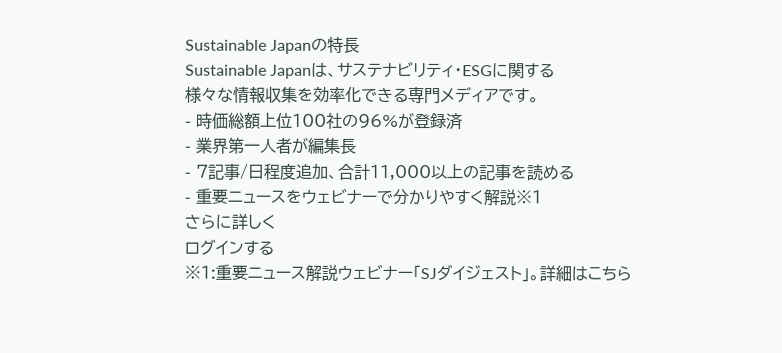Sustainable Japanの特長
Sustainable Japanは、サステナビリティ・ESGに関する
様々な情報収集を効率化できる専門メディアです。
- 時価総額上位100社の96%が登録済
- 業界第一人者が編集長
- 7記事/日程度追加、合計11,000以上の記事を読める
- 重要ニュースをウェビナーで分かりやすく解説※1
さらに詳しく
ログインする
※1:重要ニュース解説ウェビナー「SJダイジェスト」。詳細はこちら